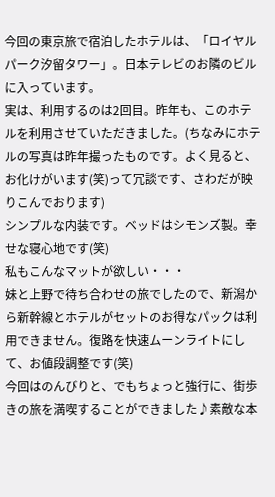今回の東京旅で宿泊したホテルは、「ロイヤルパーク汐留タワー」。日本テレビのお隣のビルに入っています。
実は、利用するのは2回目。昨年も、このホテルを利用させていただきました。(ちなみにホテルの写真は昨年撮ったものです。よく見ると、お化けがいます(笑)って冗談です、さわだが映りこんでおります)
シンプルな内装です。ベッドはシモンズ製。幸せな寝心地です(笑)
私もこんなマットが欲しい・・・
妹と上野で待ち合わせの旅でしたので、新潟から新幹線とホテルがセットのお得なパックは利用できません。復路を快速ムーンライトにして、お値段調整です(笑)
今回はのんびりと、でもちょっと強行に、街歩きの旅を満喫することができました♪素敵な本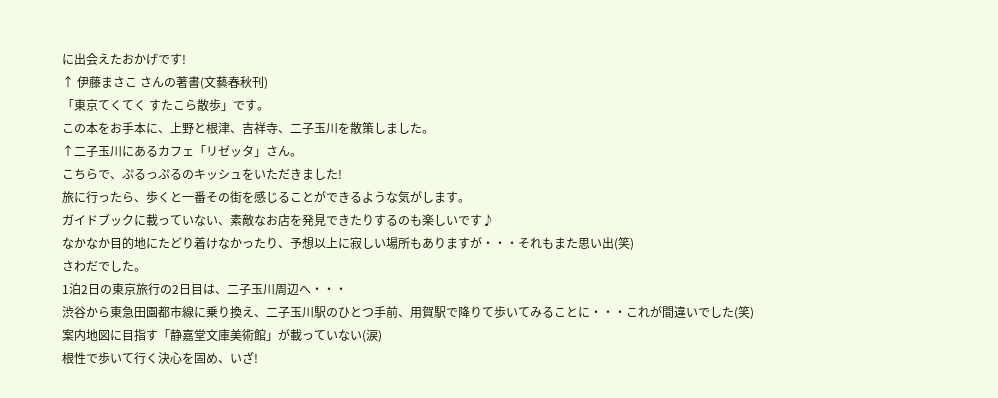に出会えたおかげです!
↑ 伊藤まさこ さんの著書(文藝春秋刊)
「東京てくてく すたこら散歩」です。
この本をお手本に、上野と根津、吉祥寺、二子玉川を散策しました。
↑二子玉川にあるカフェ「リゼッタ」さん。
こちらで、ぷるっぷるのキッシュをいただきました!
旅に行ったら、歩くと一番その街を感じることができるような気がします。
ガイドブックに載っていない、素敵なお店を発見できたりするのも楽しいです♪
なかなか目的地にたどり着けなかったり、予想以上に寂しい場所もありますが・・・それもまた思い出(笑)
さわだでした。
1泊2日の東京旅行の2日目は、二子玉川周辺へ・・・
渋谷から東急田園都市線に乗り換え、二子玉川駅のひとつ手前、用賀駅で降りて歩いてみることに・・・これが間違いでした(笑)
案内地図に目指す「静嘉堂文庫美術館」が載っていない(涙)
根性で歩いて行く決心を固め、いざ!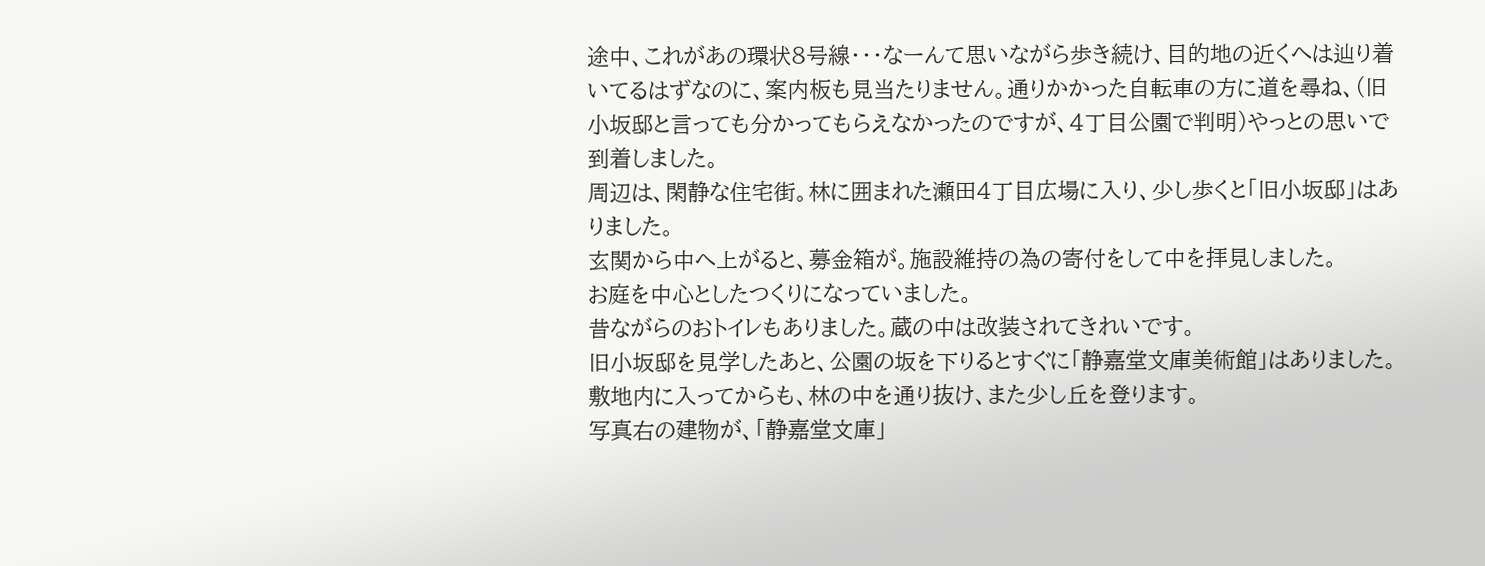途中、これがあの環状8号線・・・なーんて思いながら歩き続け、目的地の近くへは辿り着いてるはずなのに、案内板も見当たりません。通りかかった自転車の方に道を尋ね、(旧小坂邸と言っても分かってもらえなかったのですが、4丁目公園で判明)やっとの思いで到着しました。
周辺は、閑静な住宅街。林に囲まれた瀬田4丁目広場に入り、少し歩くと「旧小坂邸」はありました。
玄関から中へ上がると、募金箱が。施設維持の為の寄付をして中を拝見しました。
お庭を中心としたつくりになっていました。
昔ながらのおトイレもありました。蔵の中は改装されてきれいです。
旧小坂邸を見学したあと、公園の坂を下りるとすぐに「静嘉堂文庫美術館」はありました。
敷地内に入ってからも、林の中を通り抜け、また少し丘を登ります。
写真右の建物が、「静嘉堂文庫」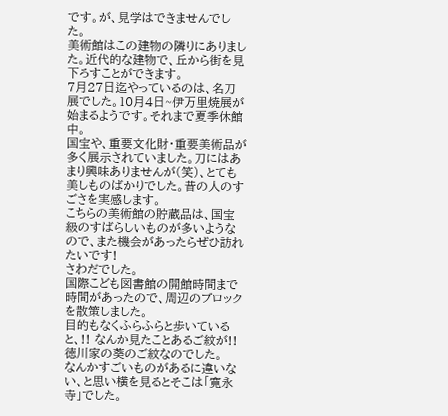です。が、見学はできませんでした。
美術館はこの建物の隣りにありました。近代的な建物で、丘から街を見下ろすことができます。
7月27日迄やっているのは、名刀展でした。10月4日~伊万里焼展が始まるようです。それまで夏季休館中。
国宝や、重要文化財・重要美術品が多く展示されていました。刀にはあまり興味ありませんが(笑)、とても美しものばかりでした。昔の人のすごさを実感します。
こちらの美術館の貯蔵品は、国宝級のすばらしいものが多いようなので、また機会があったらぜひ訪れたいです!
さわだでした。
国際こども図書館の開館時間まで時間があったので、周辺のブロックを散策しました。
目的もなくふらふらと歩いていると、!! なんか見たことあるご紋が!!
徳川家の葵のご紋なのでした。
なんかすごいものがあるに違いない、と思い横を見るとそこは「寛永寺」でした。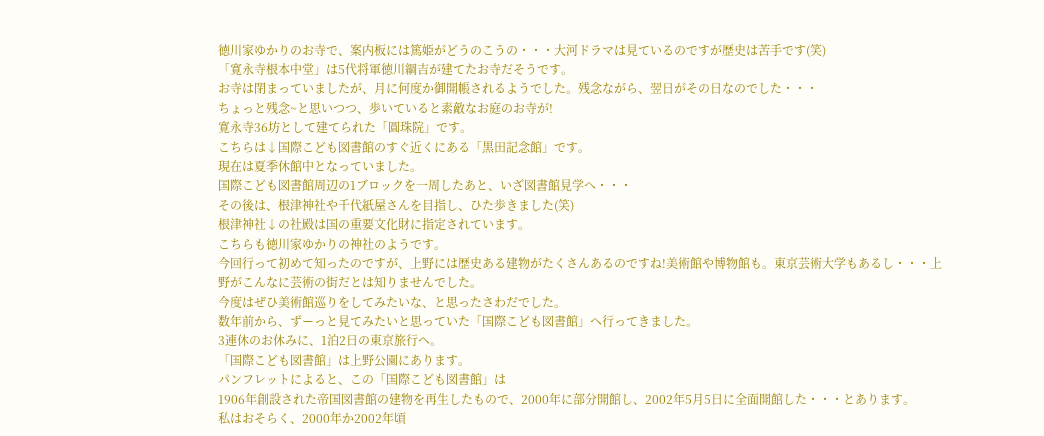徳川家ゆかりのお寺で、案内板には篤姫がどうのこうの・・・大河ドラマは見ているのですが歴史は苦手です(笑)
「寛永寺根本中堂」は5代将軍徳川綱吉が建てたお寺だそうです。
お寺は閉まっていましたが、月に何度か御開帳されるようでした。残念ながら、翌日がその日なのでした・・・
ちょっと残念~と思いつつ、歩いていると素敵なお庭のお寺が!
寛永寺36坊として建てられた「圓珠院」です。
こちらは↓国際こども図書館のすぐ近くにある「黒田記念館」です。
現在は夏季休館中となっていました。
国際こども図書館周辺の1ブロックを一周したあと、いざ図書館見学へ・・・
その後は、根津神社や千代紙屋さんを目指し、ひた歩きました(笑)
根津神社↓の社殿は国の重要文化財に指定されています。
こちらも徳川家ゆかりの神社のようです。
今回行って初めて知ったのですが、上野には歴史ある建物がたくさんあるのですね!美術館や博物館も。東京芸術大学もあるし・・・上野がこんなに芸術の街だとは知りませんでした。
今度はぜひ美術館巡りをしてみたいな、と思ったさわだでした。
数年前から、ずーっと見てみたいと思っていた「国際こども図書館」へ行ってきました。
3連休のお休みに、1泊2日の東京旅行へ。
「国際こども図書館」は上野公園にあります。
パンフレットによると、この「国際こども図書館」は
1906年創設された帝国図書館の建物を再生したもので、2000年に部分開館し、2002年5月5日に全面開館した・・・とあります。
私はおそらく、2000年か2002年頃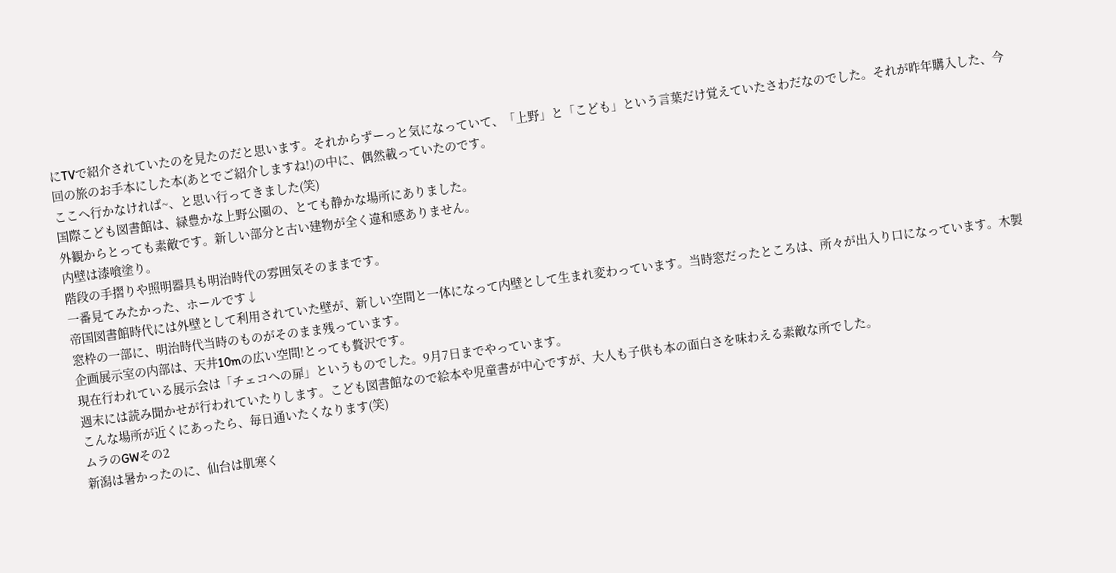にTVで紹介されていたのを見たのだと思います。それからずーっと気になっていて、「上野」と「こども」という言葉だけ覚えていたさわだなのでした。それが昨年購入した、今回の旅のお手本にした本(あとでご紹介しますね!)の中に、偶然載っていたのです。
ここへ行かなければ~、と思い行ってきました(笑)
国際こども図書館は、緑豊かな上野公園の、とても静かな場所にありました。
外観からとっても素敵です。新しい部分と古い建物が全く違和感ありません。
内壁は漆喰塗り。
階段の手摺りや照明器具も明治時代の雰囲気そのままです。
一番見てみたかった、ホールです↓
帝国図書館時代には外壁として利用されていた壁が、新しい空間と一体になって内壁として生まれ変わっています。当時窓だったところは、所々が出入り口になっています。木製窓枠の一部に、明治時代当時のものがそのまま残っています。
企画展示室の内部は、天井10mの広い空間!とっても贅沢です。
現在行われている展示会は「チェコへの扉」というものでした。9月7日までやっています。
週末には読み聞かせが行われていたりします。こども図書館なので絵本や児童書が中心ですが、大人も子供も本の面白さを味わえる素敵な所でした。
こんな場所が近くにあったら、毎日通いたくなります(笑)
ムラのGWその2
新潟は暑かったのに、仙台は肌寒く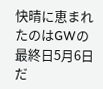快晴に恵まれたのはGWの最終日5月6日だ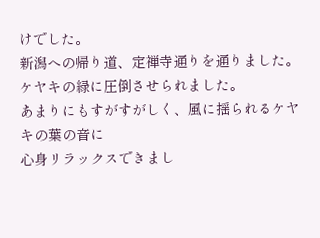けでした。
新潟への帰り道、定禅寺通りを通りました。
ケヤキの緑に圧倒させられました。
あまりにもすがすがしく、風に揺られるケヤキの葉の音に
心身リラックスできまし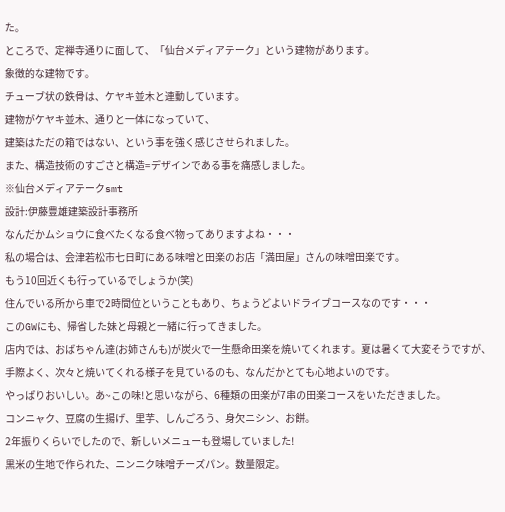た。
ところで、定禅寺通りに面して、「仙台メディアテーク」という建物があります。
象徴的な建物です。
チューブ状の鉄骨は、ケヤキ並木と連動しています。
建物がケヤキ並木、通りと一体になっていて、
建築はただの箱ではない、という事を強く感じさせられました。
また、構造技術のすごさと構造=デザインである事を痛感しました。
※仙台メディアテークsmt
設計:伊藤豊雄建築設計事務所
なんだかムショウに食べたくなる食べ物ってありますよね・・・
私の場合は、会津若松市七日町にある味噌と田楽のお店「満田屋」さんの味噌田楽です。
もう10回近くも行っているでしょうか(笑)
住んでいる所から車で2時間位ということもあり、ちょうどよいドライブコースなのです・・・
このGWにも、帰省した妹と母親と一緒に行ってきました。
店内では、おばちゃん達(お姉さんも)が炭火で一生懸命田楽を焼いてくれます。夏は暑くて大変そうですが、手際よく、次々と焼いてくれる様子を見ているのも、なんだかとても心地よいのです。
やっぱりおいしい。あ~この味!と思いながら、6種類の田楽が7串の田楽コースをいただきました。
コンニャク、豆腐の生揚げ、里芋、しんごろう、身欠ニシン、お餅。
2年振りくらいでしたので、新しいメニューも登場していました!
黒米の生地で作られた、ニンニク味噌チーズパン。数量限定。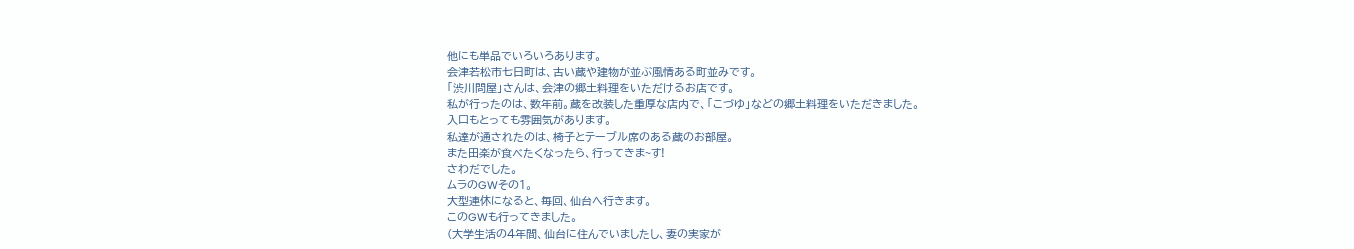他にも単品でいろいろあります。
会津若松市七日町は、古い蔵や建物が並ぶ風情ある町並みです。
「渋川問屋」さんは、会津の郷土料理をいただけるお店です。
私が行ったのは、数年前。蔵を改装した重厚な店内で、「こづゆ」などの郷土料理をいただきました。
入口もとっても雰囲気があります。
私達が通されたのは、椅子とテーブル席のある蔵のお部屋。
また田楽が食べたくなったら、行ってきま~す!
さわだでした。
ムラのGWその1。
大型連休になると、毎回、仙台へ行きます。
このGWも行ってきました。
(大学生活の4年間、仙台に住んでいましたし、妻の実家が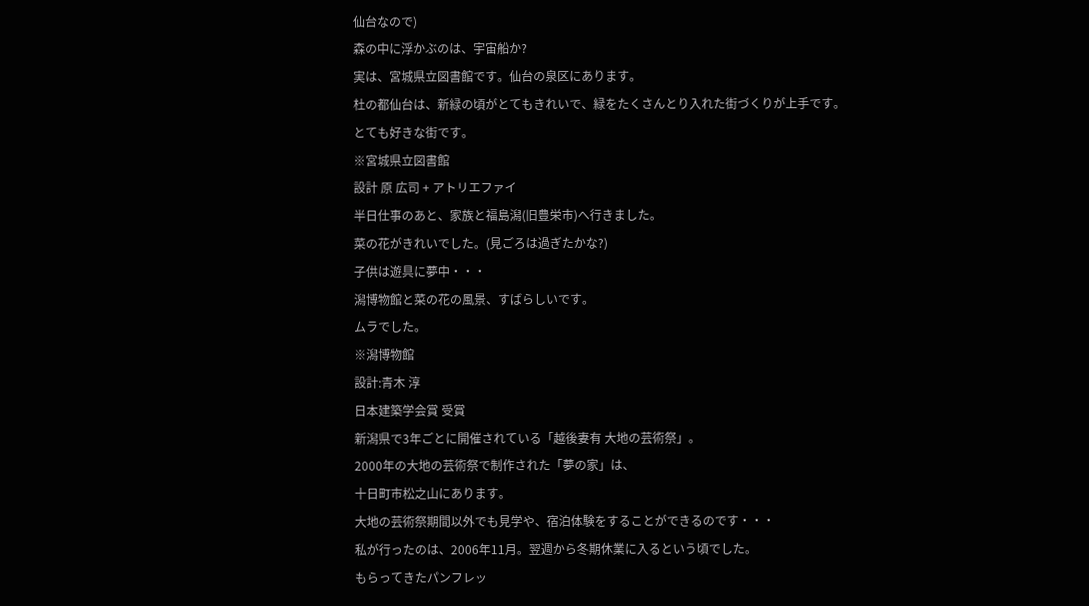仙台なので)
森の中に浮かぶのは、宇宙船か?
実は、宮城県立図書館です。仙台の泉区にあります。
杜の都仙台は、新緑の頃がとてもきれいで、緑をたくさんとり入れた街づくりが上手です。
とても好きな街です。
※宮城県立図書館
設計 原 広司 + アトリエファイ
半日仕事のあと、家族と福島潟(旧豊栄市)へ行きました。
菜の花がきれいでした。(見ごろは過ぎたかな?)
子供は遊具に夢中・・・
潟博物館と菜の花の風景、すばらしいです。
ムラでした。
※潟博物館
設計:青木 淳
日本建築学会賞 受賞
新潟県で3年ごとに開催されている「越後妻有 大地の芸術祭」。
2000年の大地の芸術祭で制作された「夢の家」は、
十日町市松之山にあります。
大地の芸術祭期間以外でも見学や、宿泊体験をすることができるのです・・・
私が行ったのは、2006年11月。翌週から冬期休業に入るという頃でした。
もらってきたパンフレッ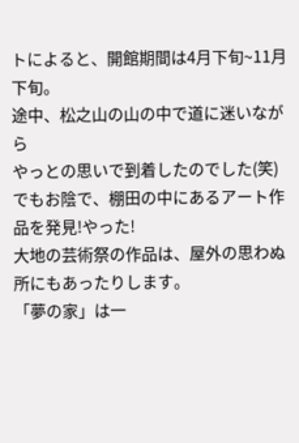トによると、開館期間は4月下旬~11月下旬。
途中、松之山の山の中で道に迷いながら
やっとの思いで到着したのでした(笑)
でもお陰で、棚田の中にあるアート作品を発見!やった!
大地の芸術祭の作品は、屋外の思わぬ所にもあったりします。
「夢の家」は一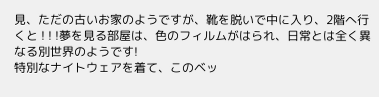見、ただの古いお家のようですが、靴を脱いで中に入り、2階へ行くと ! ! !夢を見る部屋は、色のフィルムがはられ、日常とは全く異なる別世界のようです!
特別なナイトウェアを着て、このベッ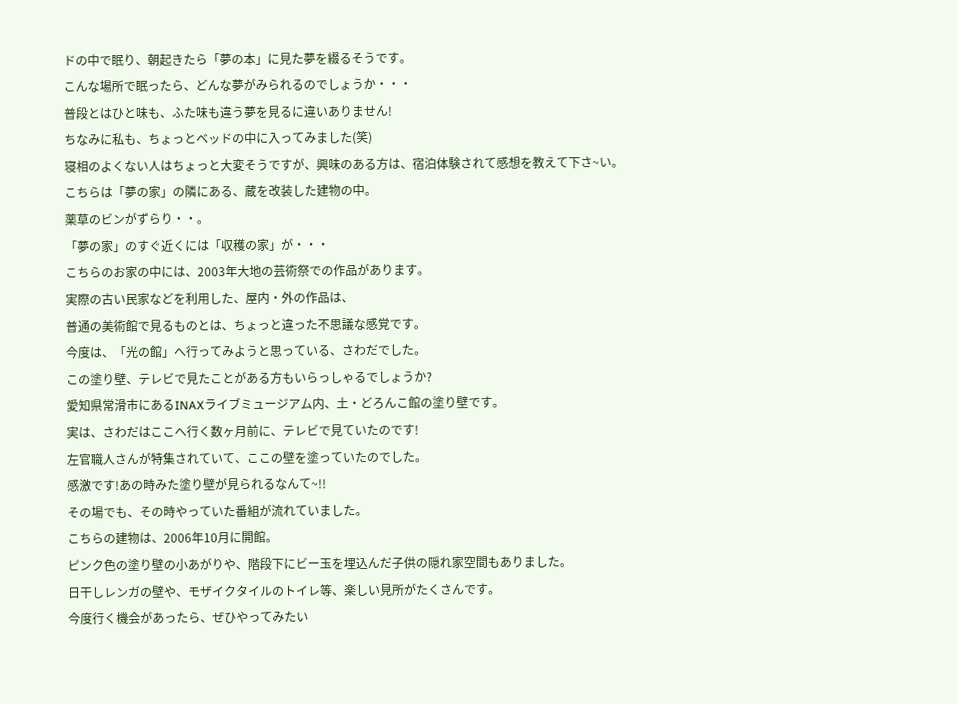ドの中で眠り、朝起きたら「夢の本」に見た夢を綴るそうです。
こんな場所で眠ったら、どんな夢がみられるのでしょうか・・・
普段とはひと味も、ふた味も違う夢を見るに違いありません!
ちなみに私も、ちょっとベッドの中に入ってみました(笑)
寝相のよくない人はちょっと大変そうですが、興味のある方は、宿泊体験されて感想を教えて下さ~い。
こちらは「夢の家」の隣にある、蔵を改装した建物の中。
薬草のビンがずらり・・。
「夢の家」のすぐ近くには「収穫の家」が・・・
こちらのお家の中には、2003年大地の芸術祭での作品があります。
実際の古い民家などを利用した、屋内・外の作品は、
普通の美術館で見るものとは、ちょっと違った不思議な感覚です。
今度は、「光の館」へ行ってみようと思っている、さわだでした。
この塗り壁、テレビで見たことがある方もいらっしゃるでしょうか?
愛知県常滑市にあるINAXライブミュージアム内、土・どろんこ館の塗り壁です。
実は、さわだはここへ行く数ヶ月前に、テレビで見ていたのです!
左官職人さんが特集されていて、ここの壁を塗っていたのでした。
感激です!あの時みた塗り壁が見られるなんて~!!
その場でも、その時やっていた番組が流れていました。
こちらの建物は、2006年10月に開館。
ピンク色の塗り壁の小あがりや、階段下にビー玉を埋込んだ子供の隠れ家空間もありました。
日干しレンガの壁や、モザイクタイルのトイレ等、楽しい見所がたくさんです。
今度行く機会があったら、ぜひやってみたい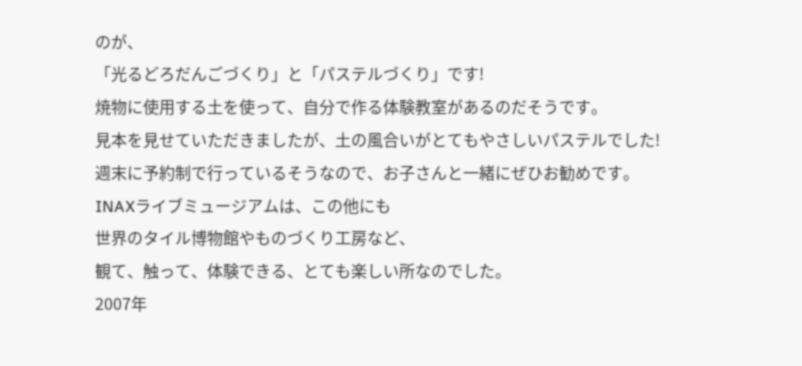のが、
「光るどろだんごづくり」と「パステルづくり」です!
焼物に使用する土を使って、自分で作る体験教室があるのだそうです。
見本を見せていただきましたが、土の風合いがとてもやさしいパステルでした!
週末に予約制で行っているそうなので、お子さんと一緒にぜひお勧めです。
INAXライブミュージアムは、この他にも
世界のタイル博物館やものづくり工房など、
観て、触って、体験できる、とても楽しい所なのでした。
2007年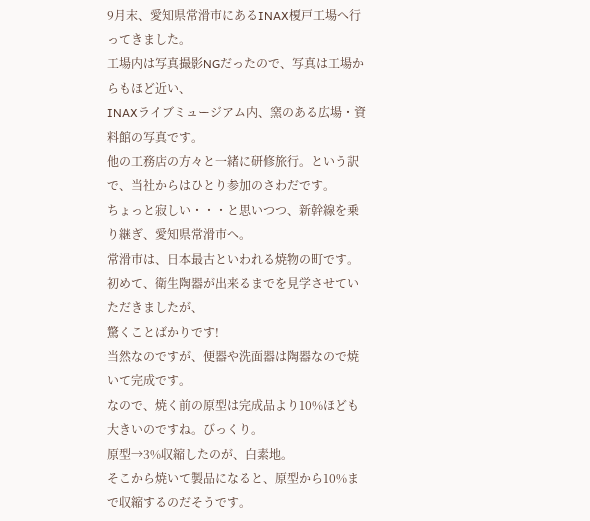9月末、愛知県常滑市にあるINAX榎戸工場へ行ってきました。
工場内は写真撮影NGだったので、写真は工場からもほど近い、
INAXライブミュージアム内、窯のある広場・資料館の写真です。
他の工務店の方々と一緒に研修旅行。という訳で、当社からはひとり参加のさわだです。
ちょっと寂しい・・・と思いつつ、新幹線を乗り継ぎ、愛知県常滑市へ。
常滑市は、日本最古といわれる焼物の町です。
初めて、衛生陶器が出来るまでを見学させていただきましたが、
驚くことばかりです!
当然なのですが、便器や洗面器は陶器なので焼いて完成です。
なので、焼く前の原型は完成品より10%ほども大きいのですね。びっくり。
原型→3%収縮したのが、白素地。
そこから焼いて製品になると、原型から10%まで収縮するのだそうです。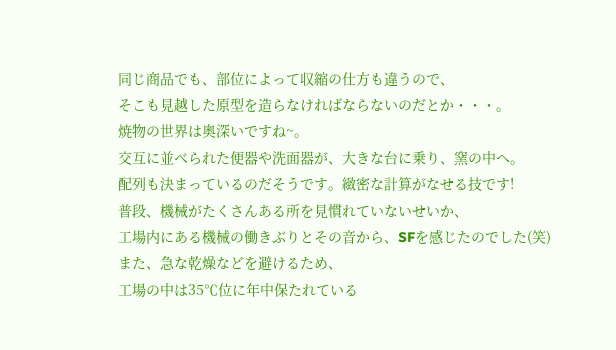同じ商品でも、部位によって収縮の仕方も違うので、
そこも見越した原型を造らなければならないのだとか・・・。
焼物の世界は奥深いですね~。
交互に並べられた便器や洗面器が、大きな台に乗り、窯の中へ。
配列も決まっているのだそうです。緻密な計算がなせる技です!
普段、機械がたくさんある所を見慣れていないせいか、
工場内にある機械の働きぶりとその音から、SFを感じたのでした(笑)
また、急な乾燥などを避けるため、
工場の中は35℃位に年中保たれている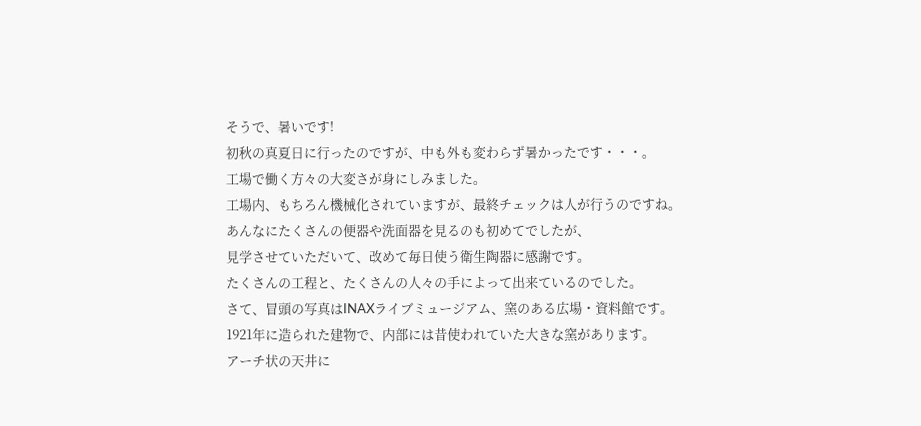そうで、暑いです!
初秋の真夏日に行ったのですが、中も外も変わらず暑かったです・・・。
工場で働く方々の大変さが身にしみました。
工場内、もちろん機械化されていますが、最終チェックは人が行うのですね。
あんなにたくさんの便器や洗面器を見るのも初めてでしたが、
見学させていただいて、改めて毎日使う衛生陶器に感謝です。
たくさんの工程と、たくさんの人々の手によって出来ているのでした。
さて、冒頭の写真はINAXライブミュージアム、窯のある広場・資料館です。
1921年に造られた建物で、内部には昔使われていた大きな窯があります。
アーチ状の天井に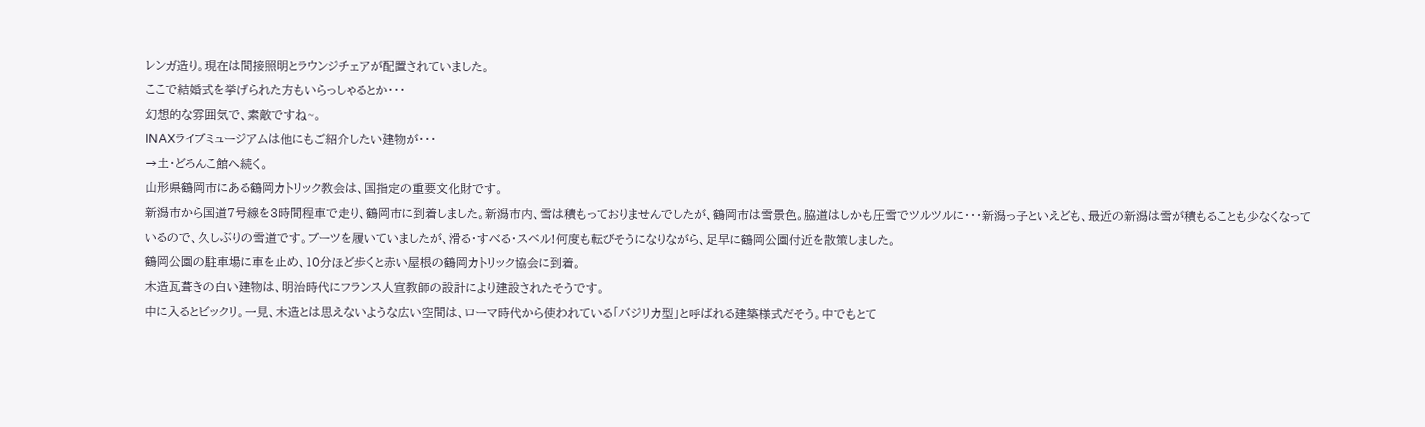レンガ造り。現在は間接照明とラウンジチェアが配置されていました。
ここで結婚式を挙げられた方もいらっしゃるとか・・・
幻想的な雰囲気で、素敵ですね~。
INAXライブミュージアムは他にもご紹介したい建物が・・・
→土・どろんこ館へ続く。
山形県鶴岡市にある鶴岡カトリック教会は、国指定の重要文化財です。
新潟市から国道7号線を3時間程車で走り、鶴岡市に到着しました。新潟市内、雪は積もっておりませんでしたが、鶴岡市は雪景色。脇道はしかも圧雪でツルツルに・・・新潟っ子といえども、最近の新潟は雪が積もることも少なくなっているので、久しぶりの雪道です。ブーツを履いていましたが、滑る・すべる・スベル!何度も転びそうになりながら、足早に鶴岡公園付近を散策しました。
鶴岡公園の駐車場に車を止め、10分ほど歩くと赤い屋根の鶴岡カトリック協会に到着。
木造瓦葺きの白い建物は、明治時代にフランス人宣教師の設計により建設されたそうです。
中に入るとビックリ。一見、木造とは思えないような広い空間は、ローマ時代から使われている「バジリカ型」と呼ばれる建築様式だそう。中でもとて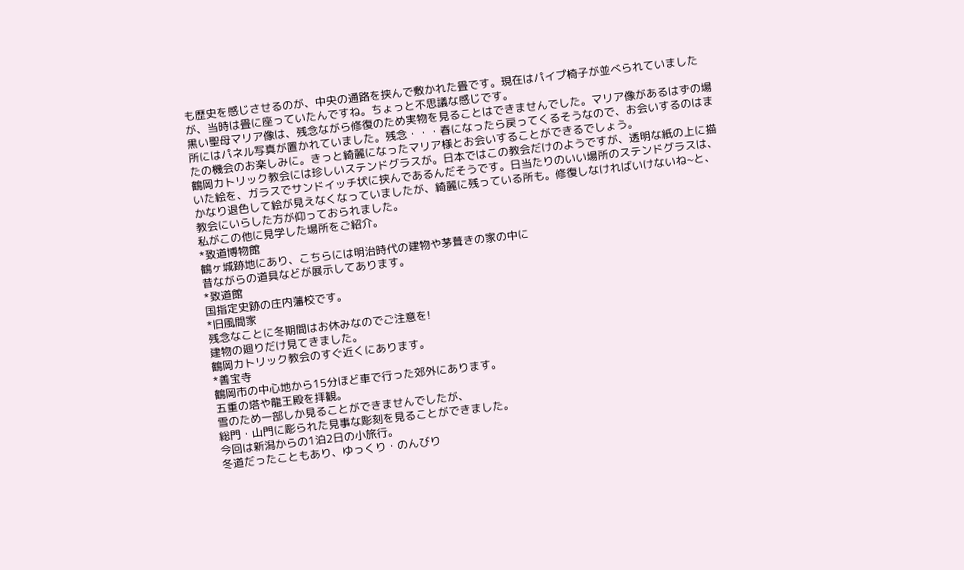も歴史を感じさせるのが、中央の通路を挟んで敷かれた畳です。現在はパイプ椅子が並べられていましたが、当時は畳に座っていたんですね。ちょっと不思議な感じです。
黒い聖母マリア像は、残念ながら修復のため実物を見ることはできませんでした。マリア像があるはずの場所にはパネル写真が置かれていました。残念・・・春になったら戻ってくるそうなので、お会いするのはまたの機会のお楽しみに。きっと綺麗になったマリア様とお会いすることができるでしょう。
鶴岡カトリック教会には珍しいステンドグラスが。日本ではこの教会だけのようですが、透明な紙の上に描いた絵を、ガラスでサンドイッチ状に挟んであるんだそうです。日当たりのいい場所のステンドグラスは、かなり退色して絵が見えなくなっていましたが、綺麗に残っている所も。修復しなければいけないね~と、教会にいらした方が仰っておられました。
私がこの他に見学した場所をご紹介。
*致道博物館
鶴ヶ城跡地にあり、こちらには明治時代の建物や茅葺きの家の中に
昔ながらの道具などが展示してあります。
*致道館
国指定史跡の庄内藩校です。
*旧風間家
残念なことに冬期間はお休みなのでご注意を!
建物の廻りだけ見てきました。
鶴岡カトリック教会のすぐ近くにあります。
*善宝寺
鶴岡市の中心地から15分ほど車で行った郊外にあります。
五重の塔や龍王殿を拝観。
雪のため一部しか見ることができませんでしたが、
総門・山門に彫られた見事な彫刻を見ることができました。
今回は新潟からの1泊2日の小旅行。
冬道だったこともあり、ゆっくり・のんびり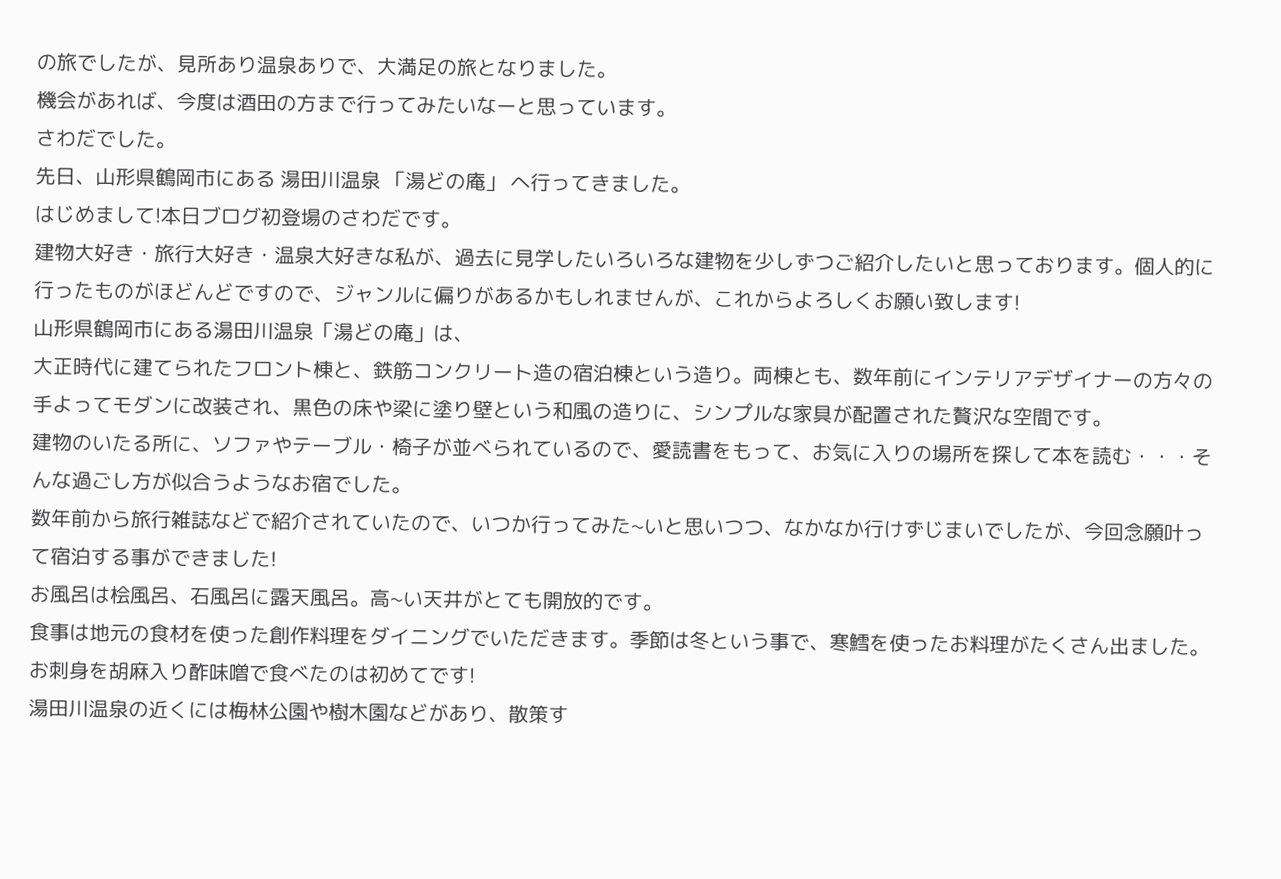の旅でしたが、見所あり温泉ありで、大満足の旅となりました。
機会があれば、今度は酒田の方まで行ってみたいなーと思っています。
さわだでした。
先日、山形県鶴岡市にある 湯田川温泉 「湯どの庵」 へ行ってきました。
はじめまして!本日ブログ初登場のさわだです。
建物大好き・旅行大好き・温泉大好きな私が、過去に見学したいろいろな建物を少しずつご紹介したいと思っております。個人的に行ったものがほどんどですので、ジャンルに偏りがあるかもしれませんが、これからよろしくお願い致します!
山形県鶴岡市にある湯田川温泉「湯どの庵」は、
大正時代に建てられたフロント棟と、鉄筋コンクリート造の宿泊棟という造り。両棟とも、数年前にインテリアデザイナーの方々の手よってモダンに改装され、黒色の床や梁に塗り壁という和風の造りに、シンプルな家具が配置された贅沢な空間です。
建物のいたる所に、ソファやテーブル・椅子が並べられているので、愛読書をもって、お気に入りの場所を探して本を読む・・・そんな過ごし方が似合うようなお宿でした。
数年前から旅行雑誌などで紹介されていたので、いつか行ってみた~いと思いつつ、なかなか行けずじまいでしたが、今回念願叶って宿泊する事ができました!
お風呂は桧風呂、石風呂に露天風呂。高~い天井がとても開放的です。
食事は地元の食材を使った創作料理をダイニングでいただきます。季節は冬という事で、寒鱈を使ったお料理がたくさん出ました。お刺身を胡麻入り酢味噌で食べたのは初めてです!
湯田川温泉の近くには梅林公園や樹木園などがあり、散策す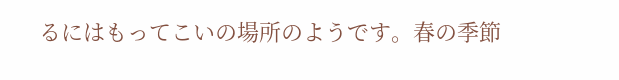るにはもってこいの場所のようです。春の季節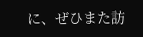に、ぜひまた訪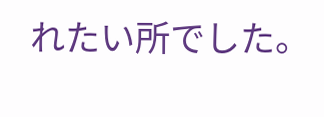れたい所でした。